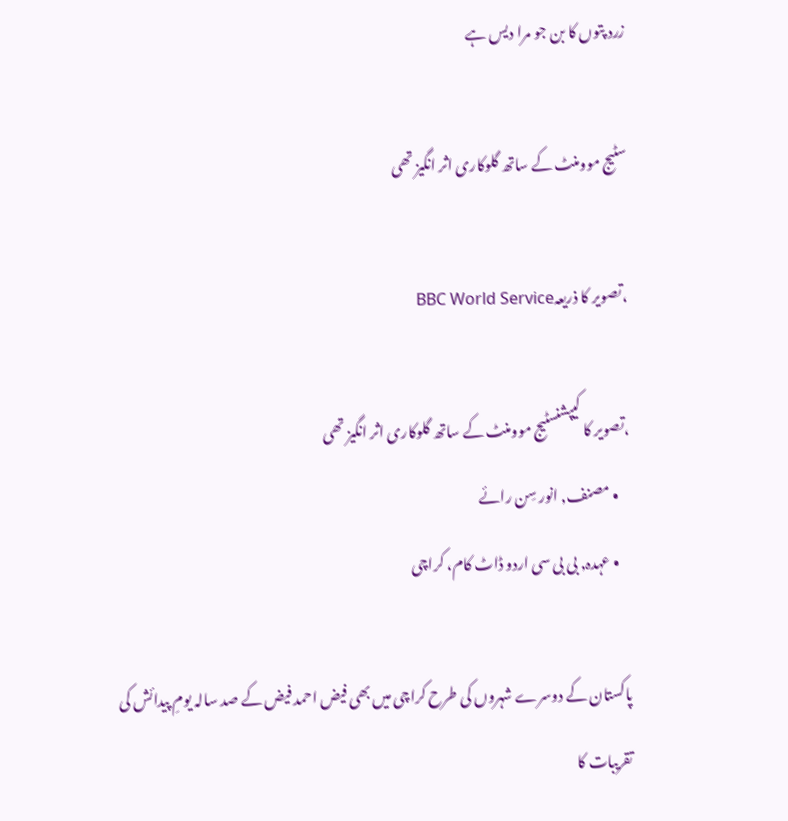زرد پتوں کا بن جو مرا دیس ہے

سٹیج موومنٹ کے ساتھ گلوکاری اثر انگیز تھی

،تصویر کا ذریعہBBC World Service

،تصویر کا کیپشنسٹیج موومنٹ کے ساتھ گلوکاری اثر انگیز تھی
    • مصنف, انور سِن رائے
    • عہدہ, بی بی سی اردو ڈاٹ کام، کراچی

پاکستان کے دوسرے شہروں کی طرح کراچی میں بھی فیض احمد فیض کے صد سالہ یومِ پیدائش کی تقریبات کا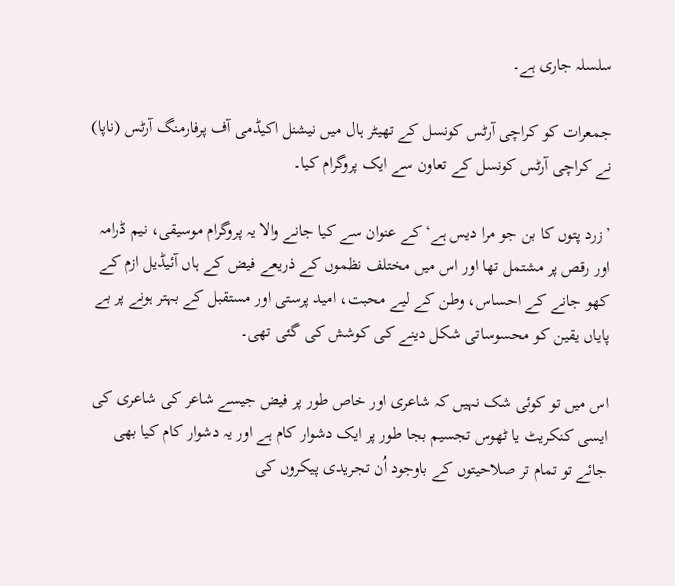سلسلہ جاری ہے۔

جمعرات کو کراچی آرٹس کونسل کے تھیٹر ہال میں نیشنل اکیڈمی آف پرفارمنگ آرٹس (ناپا) نے کراچی آرٹس کونسل کے تعاون سے ایک پروگرام کیا۔

’زرد پتوں کا بن جو مرا دیس ہے‘ کے عنوان سے کیا جانے والا یہ پروگرام موسیقی، نیم ڈرامہ اور رقص پر مشتمل تھا اور اس میں مختلف نظموں کے ذریعے فیض کے ہاں آئیڈیل ازم کے کھو جانے کے احساس، وطن کے لیے محبت، امید پرستی اور مستقبل کے بہتر ہونے پر بے پایاں یقین کو محسوساتی شکل دینے کی کوشش کی گئی تھی۔

اس میں تو کوئی شک نہیں کہ شاعری اور خاص طور پر فیض جیسے شاعر کی شاعری کی ایسی کنکریٹ یا ٹھوس تجسیم بجا طور پر ایک دشوار کام ہے اور یہ دشوار کام کیا بھی جائے تو تمام تر صلاحیتوں کے باوجود اُن تجریدی پیکروں کی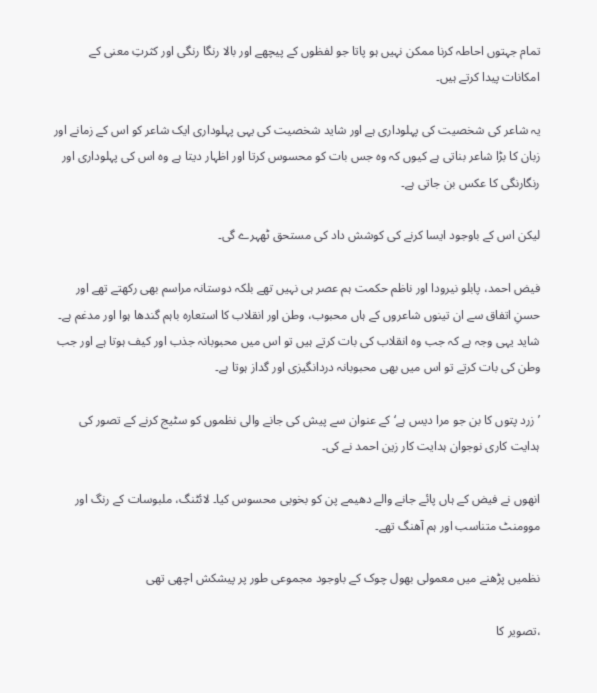تمام جہتوں احاطہ کرنا ممکن نہیں ہو پاتا جو لفظوں کے پیچھے اور بالا رنگا رنگی اور کثرتِ معنی کے امکانات پیدا کرتے ہیں۔

یہ شاعر کی شخصیت کی پہلوداری ہے اور شاید شخصیت کی یہی پہلوداری ایک شاعر کو اس کے زمانے اور زبان کا بڑا شاعر بناتی ہے کیوں کہ وہ جس بات کو محسوس کرتا اور اظہار دیتا ہے وہ اس کی پہلوداری اور رنگارنگی کا عکس بن جاتی ہے۔

لیکن اس کے باوجود ایسا کرنے کی کوشش داد کی مستحق ٹھہرے گی۔

فیض احمد، پابلو نیرودا اور ناظم حکمت ہم عصر ہی نہیں تھے بلکہ دوستانہ مراسم بھی رکھتے تھے اور حسنِ اتفاق سے ان تینوں شاعروں کے ہاں محبوب، وطن اور انقلاب کا استعارہ باہم گندھا ہوا اور مدغم ہے۔ شاید یہی وجہ ہے کہ جب وہ انقلاب کی بات کرتے ہیں تو اس میں محبوبانہ جذب اور کیف ہوتا ہے اور جب وطن کی بات کرتے تو اس میں بھی محبوبانہ دردانگیزی اور گداز ہوتا ہے۔

’زرد پتوں کا بن جو مرا دیس ہے‘ کے عنوان سے پیش کی جانے والی نظموں کو سٹیج کرنے کے تصور کی ہدایت کاری نوجوان ہدایت کار زین احمد نے کی۔

انھوں نے فیض کے ہاں پائے جانے والے دھیمے پن کو بخوبی محسوس کیا۔ لائٹنگ، ملبوسات کے رنگ اور موومنٹ متناسب اور ہم آھنگ تھے۔

نظمیں پڑھنے میں معمولی بھول چوک کے باوجود مجموعی طور پر پیشکش اچھی تھی

،تصویر کا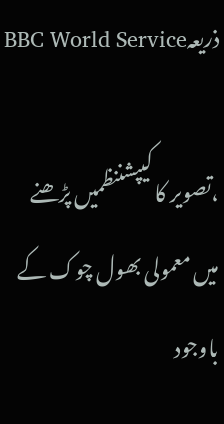ذریعہBBC World Service

،تصویر کا کیپشننظمیں پڑھنے میں معمولی بھول چوک کے باوجود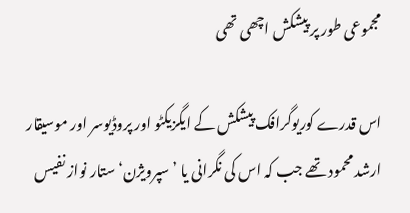مجموعی طور پر پیشکش اچھی تھی

اس قدرے کوریوگرافک پیشکش کے ایگزیکٹو اور پروڈیوسر اور موسیقار ارشد محمود تھے جب کہ اس کی نگرانی یا ’سپرویژن‘ ستار نواز نفیس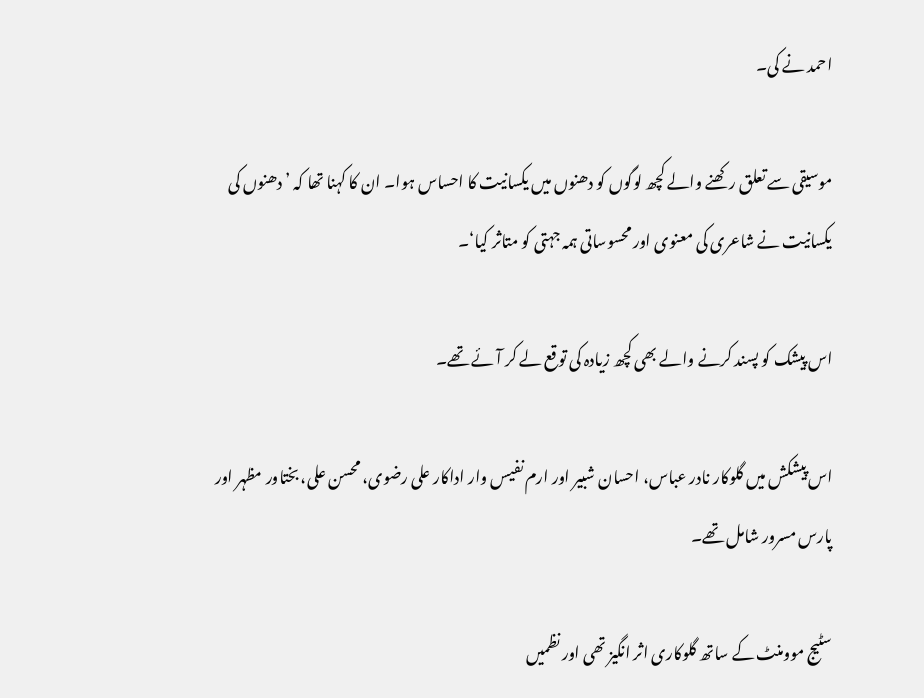احمد نے کی۔

موسیقی سے تعلق رکھنے والے کچھ لوگوں کو دھنوں میں یکسانیت کا احساس ہوا۔ ان کا کہنا تھا کہ ’دھنوں کی یکسانیت نے شاعری کی معنوی اور محسوساتی ہمہ جہتی کو متاثر کیا‘۔

اس پیشک کو پسند کرنے والے بھی کچھ زیادہ کی توقع لے کر آئے تھے۔

اس پیشکش میں گلوکار نادر عباس، احسان شبیر اور ارم نفیس وار اداکار علی رضوی، محسن علی، بختاور مظہر اور پارس مسرور شامل تھے۔

سٹیج موومنٹ کے ساتھ گلوکاری اثر انگیز تھی اور نظمیں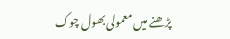پڑھنے میں معمولی بھول چوک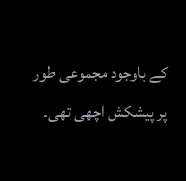کے باوجود مجموعی طور پر پیشکش اچھی تھی۔